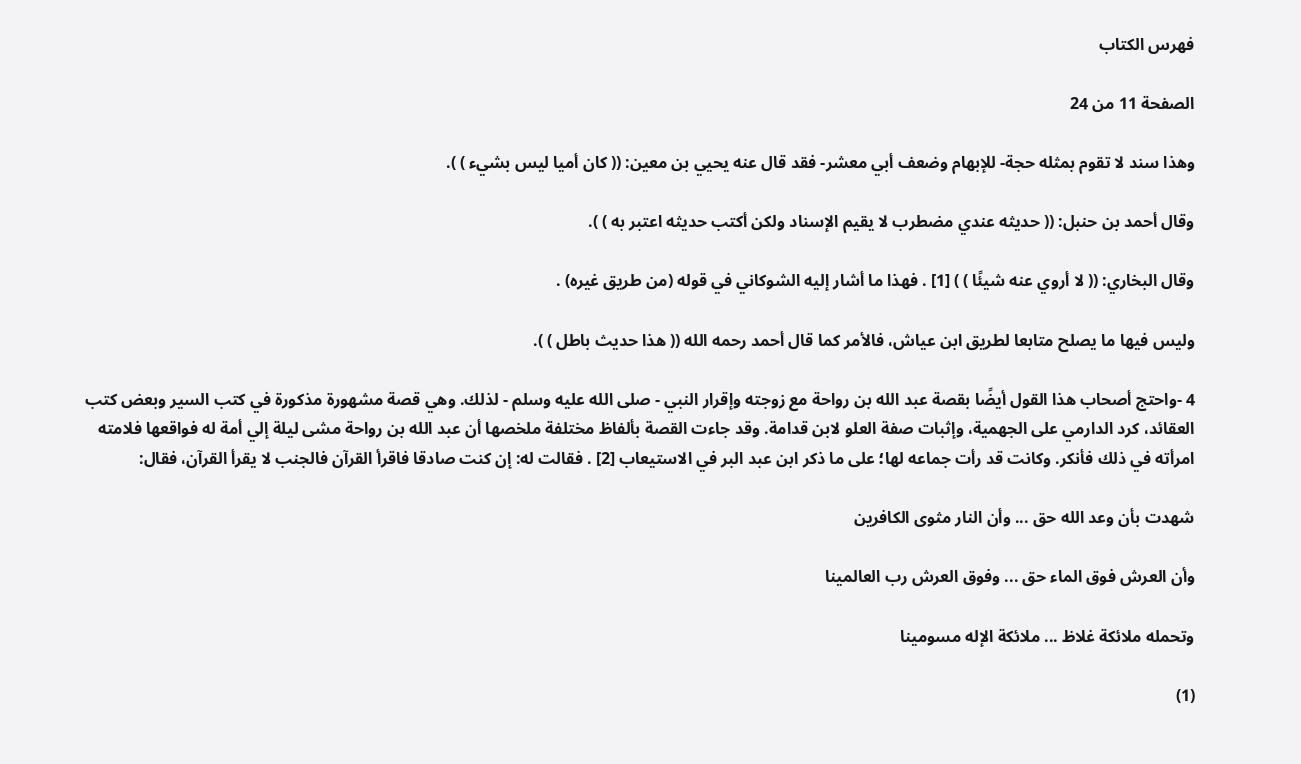فهرس الكتاب

الصفحة 11 من 24

وهذا سند لا تقوم بمثله حجة- للإبهام وضعف أبي معشر- فقد قال عنه يحيي بن معين: (( كان أميا ليس بشيء ) ).

وقال أحمد بن حنبل: (( حديثه عندي مضطرب لا يقيم الإسناد ولكن أكتب حديثه اعتبر به ) ).

وقال البخاري: (( لا أروي عنه شيئًا ) ) [1] . فهذا ما أشار إليه الشوكاني في قوله (من طريق غيره) .

وليس فيها ما يصلح متابعا لطريق ابن عياش، فالأمر كما قال أحمد رحمه الله (( هذا حديث باطل ) ).

4 -واحتج أصحاب هذا القول أيضًا بقصة عبد الله بن رواحة مع زوجته وإقرار النبي - صلى الله عليه وسلم - لذلك. وهي قصة مشهورة مذكورة في كتب السير وبعض كتب العقائد، كرد الدارمي على الجهمية، وإثبات صفة العلو لابن قدامة. وقد جاءت القصة بألفاظ مختلفة ملخصها أن عبد الله بن رواحة مشى ليلة إلي أمة له فواقعها فلامته امرأته في ذلك فأنكر. وكانت قد رأت جماعه لها؛ على ما ذكر ابن عبد البر في الاستيعاب [2] . فقالت له: إن كنت صادقا فاقرأ القرآن فالجنب لا يقرأ القرآن، فقال:

شهدت بأن وعد الله حق ... وأن النار مثوى الكافرين

وأن العرش فوق الماء حق ... وفوق العرش رب العالمينا

وتحمله ملائكة غلاظ ... ملائكة الإله مسومينا

(1)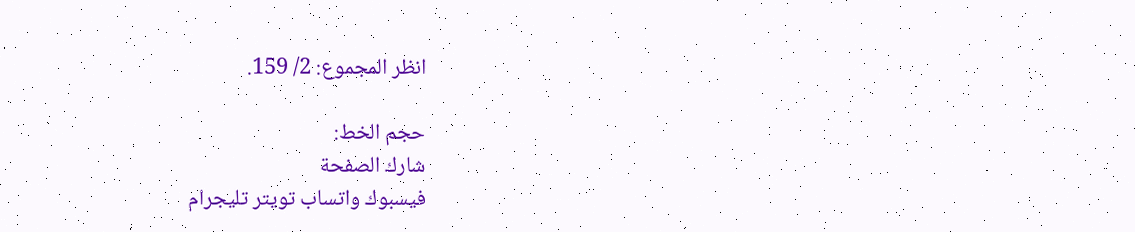انظر المجموع: 2/ 159.

حجم الخط:
شارك الصفحة
فيسبوك واتساب تويتر تليجرام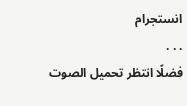انستجرام
. . .
فضلًا انتظر تحميل الصوت